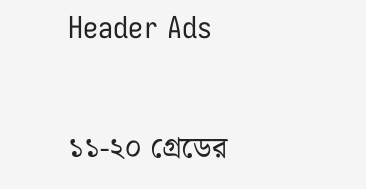Header Ads

১১-২০ গ্রেডের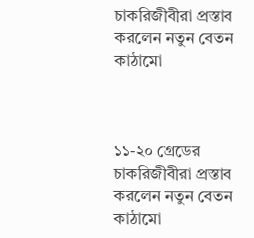চাকরিজীবীরা প্রস্তাব করলেন নতুন বেতন কাঠামো



১১-২০ গ্রেডের চাকরিজীবীরা প্রস্তাব করলেন নতুন বেতন কাঠামো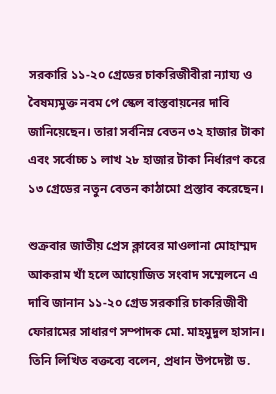সরকারি ১১-২০ গ্রেডের চাকরিজীবীরা ন্যায্য ও বৈষম্যমুক্ত নবম পে স্কেল বাস্তবায়নের দাবি জানিয়েছেন। তারা সর্বনিম্ন বেতন ৩২ হাজার টাকা এবং সর্বোচ্চ ১ লাখ ২৮ হাজার টাকা নির্ধারণ করে ১৩ গ্রেডের নতুন বেতন কাঠামো প্রস্তাব করেছেন।

শুক্রবার জাতীয় প্রেস ক্লাবের মাওলানা মোহাম্মদ আকরাম খাঁ হলে আয়োজিত সংবাদ সম্মেলনে এ দাবি জানান ১১-২০ গ্রেড সরকারি চাকরিজীবী ফোরামের সাধারণ সম্পাদক মো. মাহমুদুল হাসান। তিনি লিখিত বক্তব্যে বলেন, প্রধান উপদেষ্টা ড.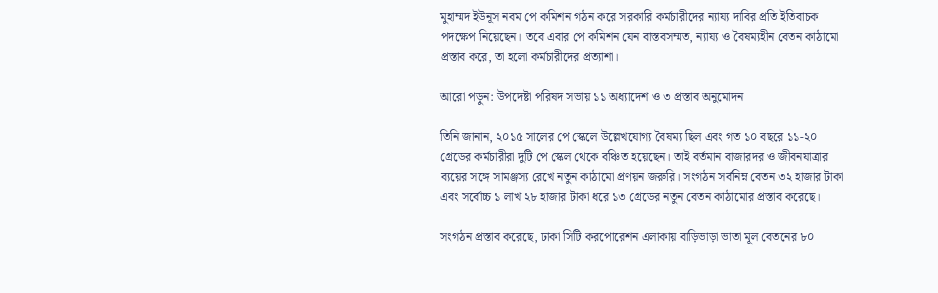মুহাম্মদ ইউনূস নবম পে কমিশন গঠন করে সরকারি কর্মচারীদের ন্যায্য দাবির প্রতি ইতিবাচক পদক্ষেপ নিয়েছেন। তবে এবার পে কমিশন যেন বাস্তবসম্মত, ন্যায্য ও বৈষম্যহীন বেতন কাঠামো প্রস্তাব করে, তা হলো কর্মচারীদের প্রত্যাশা।

আরো পড়ুন: উপদেষ্টা পরিষদ সভায় ১১ অধ্যাদেশ ও ৩ প্রস্তাব অনুমোদন

তিনি জানান, ২০১৫ সালের পে স্কেলে উল্লেখযোগ্য বৈষম্য ছিল এবং গত ১০ বছরে ১১-২০ গ্রেডের কর্মচারীরা দুটি পে স্কেল থেকে বঞ্চিত হয়েছেন। তাই বর্তমান বাজারদর ও জীবনযাত্রার ব্যয়ের সঙ্গে সামঞ্জস্য রেখে নতুন কাঠামো প্রণয়ন জরুরি। সংগঠন সর্বনিম্ন বেতন ৩২ হাজার টাকা এবং সর্বোচ্চ ১ লাখ ২৮ হাজার টাকা ধরে ১৩ গ্রেডের নতুন বেতন কাঠামোর প্রস্তাব করেছে।

সংগঠন প্রস্তাব করেছে, ঢাকা সিটি করপোরেশন এলাকায় বাড়িভাড়া ভাতা মূল বেতনের ৮০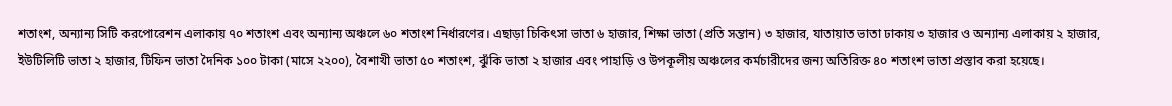শতাংশ, অন্যান্য সিটি করপোরেশন এলাকায় ৭০ শতাংশ এবং অন্যান্য অঞ্চলে ৬০ শতাংশ নির্ধারণের। এছাড়া চিকিৎসা ভাতা ৬ হাজার, শিক্ষা ভাতা (প্রতি সন্তান) ৩ হাজার, যাতায়াত ভাতা ঢাকায় ৩ হাজার ও অন্যান্য এলাকায় ২ হাজার, ইউটিলিটি ভাতা ২ হাজার, টিফিন ভাতা দৈনিক ১০০ টাকা (মাসে ২২০০), বৈশাখী ভাতা ৫০ শতাংশ, ঝুঁকি ভাতা ২ হাজার এবং পাহাড়ি ও উপকূলীয় অঞ্চলের কর্মচারীদের জন্য অতিরিক্ত ৪০ শতাংশ ভাতা প্রস্তাব করা হয়েছে।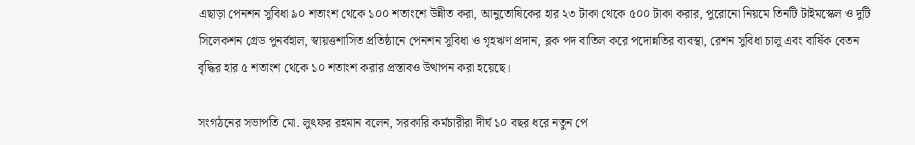এছাড়া পেনশন সুবিধা ৯০ শতাংশ থেকে ১০০ শতাংশে উন্নীত করা, আনুতোষিকের হার ২৩ টাকা থেকে ৫০০ টাকা করার, পুরোনো নিয়মে তিনটি টাইমস্কেল ও দুটি সিলেকশন গ্রেড পুনর্বহাল, স্বায়ত্তশাসিত প্রতিষ্ঠানে পেনশন সুবিধা ও গৃহঋণ প্রদান, ব্লক পদ বাতিল করে পদোন্নতির ব্যবস্থা, রেশন সুবিধা চালু এবং বার্ষিক বেতন বৃদ্ধির হার ৫ শতাংশ থেকে ১০ শতাংশ করার প্রস্তাবও উত্থাপন করা হয়েছে।

সংগঠনের সভাপতি মো. লুৎফর রহমান বলেন, সরকারি কর্মচারীরা দীর্ঘ ১০ বছর ধরে নতুন পে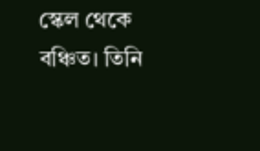স্কেল থেকে বঞ্চিত। তিনি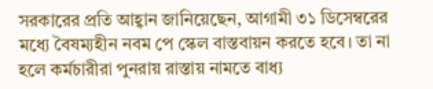সরকারের প্রতি আহ্বান জানিয়েছেন, আগামী ৩১ ডিসেম্বরের মধ্যে বৈষম্যহীন নবম পে স্কেল বাস্তবায়ন করতে হবে। তা না হলে কর্মচারীরা পুনরায় রাস্তায় নামতে বাধ্য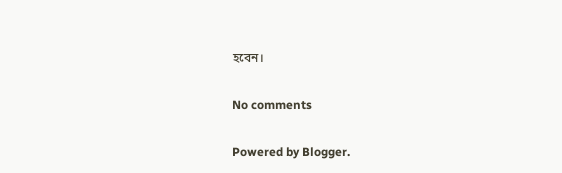হবেন।

No comments

Powered by Blogger.